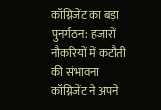कॉग्निजेंट का बड़ा पुनर्गठन: हजारों नौकरियों में कटौती की संभावना
कॉग्निजेंट ने अपने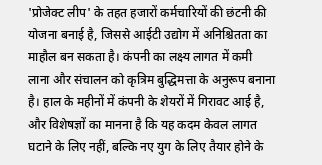'प्रोजेक्ट लीप' के तहत हजारों कर्मचारियों की छंटनी की योजना बनाई है, जिससे आईटी उद्योग में अनिश्चितता का माहौल बन सकता है। कंपनी का लक्ष्य लागत में कमी लाना और संचालन को कृत्रिम बुद्धिमत्ता के अनुरूप बनाना है। हाल के महीनों में कंपनी के शेयरों में गिरावट आई है, और विशेषज्ञों का मानना है कि यह कदम केवल लागत घटाने के लिए नहीं, बल्कि नए युग के लिए तैयार होने के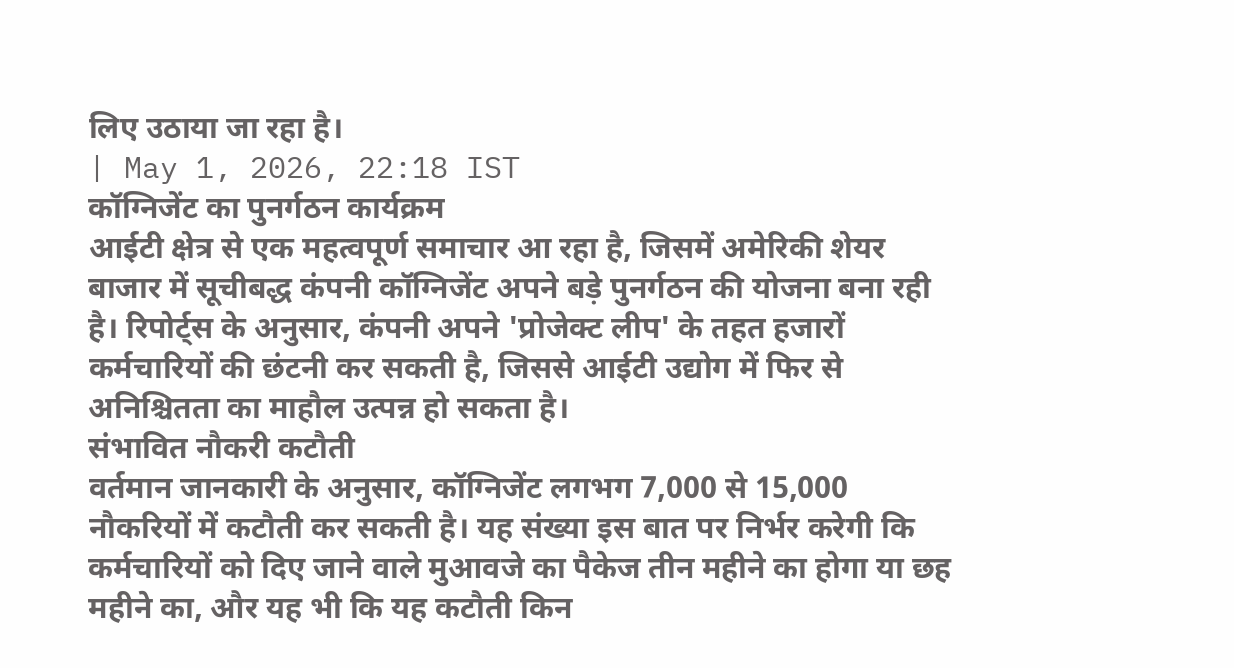लिए उठाया जा रहा है।
| May 1, 2026, 22:18 IST
कॉग्निजेंट का पुनर्गठन कार्यक्रम
आईटी क्षेत्र से एक महत्वपूर्ण समाचार आ रहा है, जिसमें अमेरिकी शेयर बाजार में सूचीबद्ध कंपनी कॉग्निजेंट अपने बड़े पुनर्गठन की योजना बना रही है। रिपोर्ट्स के अनुसार, कंपनी अपने 'प्रोजेक्ट लीप' के तहत हजारों कर्मचारियों की छंटनी कर सकती है, जिससे आईटी उद्योग में फिर से अनिश्चितता का माहौल उत्पन्न हो सकता है।
संभावित नौकरी कटौती
वर्तमान जानकारी के अनुसार, कॉग्निजेंट लगभग 7,000 से 15,000 नौकरियों में कटौती कर सकती है। यह संख्या इस बात पर निर्भर करेगी कि कर्मचारियों को दिए जाने वाले मुआवजे का पैकेज तीन महीने का होगा या छह महीने का, और यह भी कि यह कटौती किन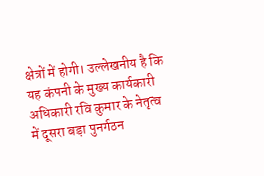क्षेत्रों में होगी। उल्लेखनीय है कि यह कंपनी के मुख्य कार्यकारी अधिकारी रवि कुमार के नेतृत्व में दूसरा बड़ा पुनर्गठन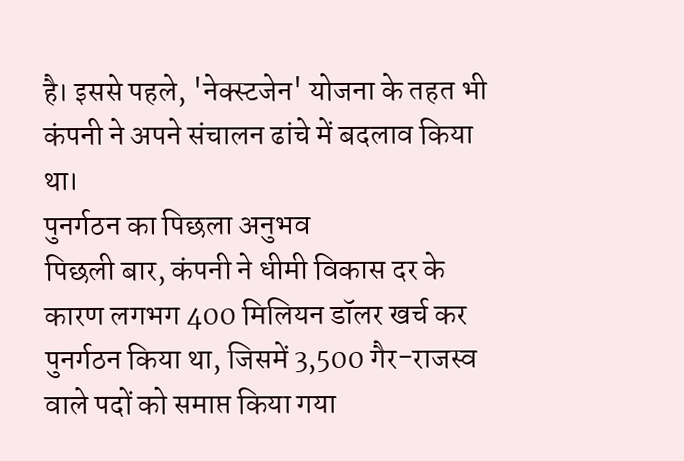है। इससे पहले, 'नेक्स्टजेन' योजना के तहत भी कंपनी ने अपने संचालन ढांचे में बदलाव किया था।
पुनर्गठन का पिछला अनुभव
पिछली बार, कंपनी ने धीमी विकास दर के कारण लगभग 400 मिलियन डॉलर खर्च कर पुनर्गठन किया था, जिसमें 3,500 गैर-राजस्व वाले पदों को समाप्त किया गया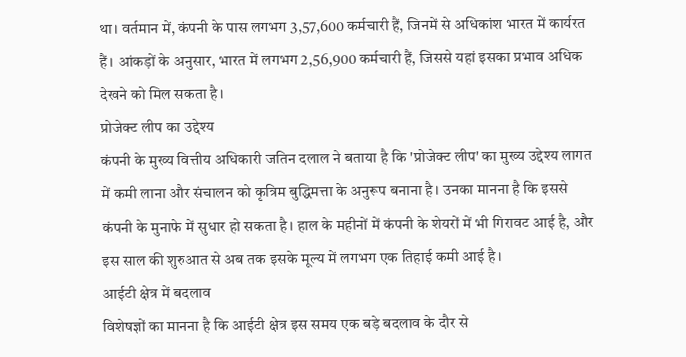था। वर्तमान में, कंपनी के पास लगभग 3,57,600 कर्मचारी हैं, जिनमें से अधिकांश भारत में कार्यरत हैं। आंकड़ों के अनुसार, भारत में लगभग 2,56,900 कर्मचारी हैं, जिससे यहां इसका प्रभाव अधिक देखने को मिल सकता है।
प्रोजेक्ट लीप का उद्देश्य
कंपनी के मुख्य वित्तीय अधिकारी जतिन दलाल ने बताया है कि 'प्रोजेक्ट लीप' का मुख्य उद्देश्य लागत में कमी लाना और संचालन को कृत्रिम बुद्धिमत्ता के अनुरूप बनाना है। उनका मानना है कि इससे कंपनी के मुनाफे में सुधार हो सकता है। हाल के महीनों में कंपनी के शेयरों में भी गिरावट आई है, और इस साल की शुरुआत से अब तक इसके मूल्य में लगभग एक तिहाई कमी आई है।
आईटी क्षेत्र में बदलाव
विशेषज्ञों का मानना है कि आईटी क्षेत्र इस समय एक बड़े बदलाव के दौर से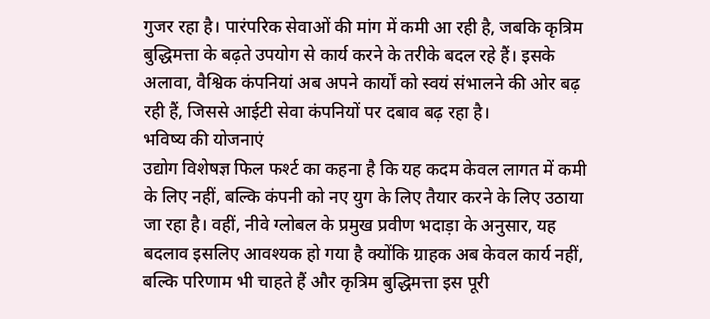गुजर रहा है। पारंपरिक सेवाओं की मांग में कमी आ रही है, जबकि कृत्रिम बुद्धिमत्ता के बढ़ते उपयोग से कार्य करने के तरीके बदल रहे हैं। इसके अलावा, वैश्विक कंपनियां अब अपने कार्यों को स्वयं संभालने की ओर बढ़ रही हैं, जिससे आईटी सेवा कंपनियों पर दबाव बढ़ रहा है।
भविष्य की योजनाएं
उद्योग विशेषज्ञ फिल फर्श्ट का कहना है कि यह कदम केवल लागत में कमी के लिए नहीं, बल्कि कंपनी को नए युग के लिए तैयार करने के लिए उठाया जा रहा है। वहीं, नीवे ग्लोबल के प्रमुख प्रवीण भदाड़ा के अनुसार, यह बदलाव इसलिए आवश्यक हो गया है क्योंकि ग्राहक अब केवल कार्य नहीं, बल्कि परिणाम भी चाहते हैं और कृत्रिम बुद्धिमत्ता इस पूरी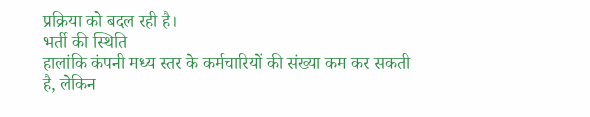प्रक्रिया को बदल रही है।
भर्ती की स्थिति
हालांकि कंपनी मध्य स्तर के कर्मचारियों की संख्या कम कर सकती है, लेकिन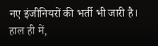नए इंजीनियरों की भर्ती भी जारी है। हाल ही में,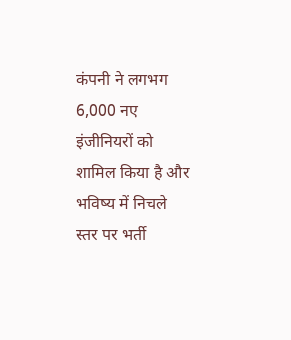कंपनी ने लगभग 6,000 नए इंजीनियरों को शामिल किया है और भविष्य में निचले स्तर पर भर्ती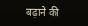बढ़ाने की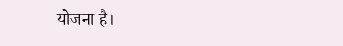योजना है।